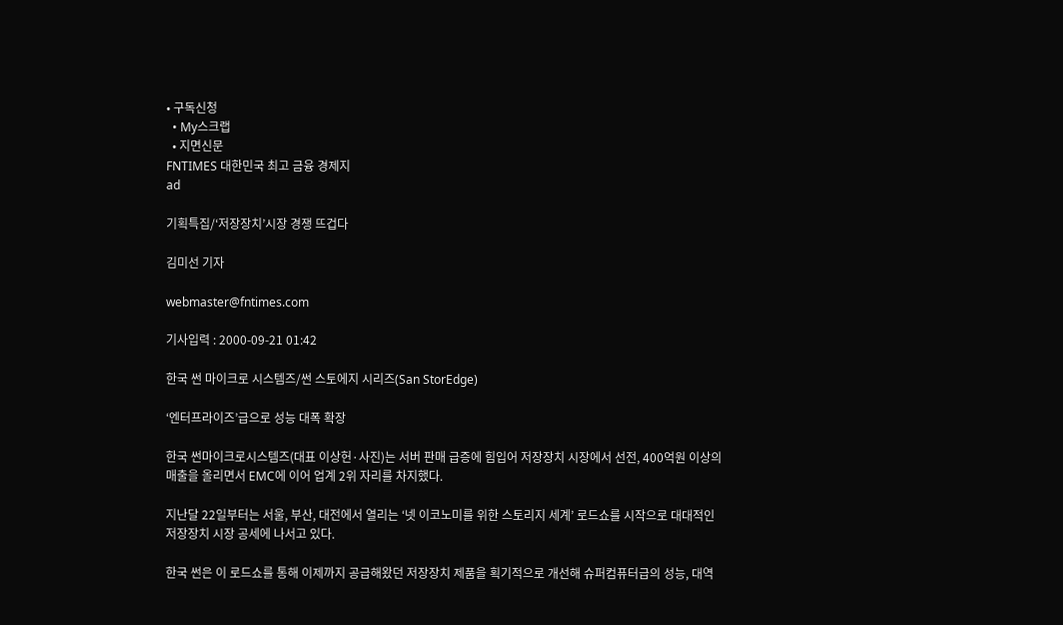• 구독신청
  • My스크랩
  • 지면신문
FNTIMES 대한민국 최고 금융 경제지
ad

기획특집/‘저장장치’시장 경쟁 뜨겁다

김미선 기자

webmaster@fntimes.com

기사입력 : 2000-09-21 01:42

한국 썬 마이크로 시스템즈/썬 스토에지 시리즈(San StorEdge)

‘엔터프라이즈’급으로 성능 대폭 확장

한국 썬마이크로시스템즈(대표 이상헌·사진)는 서버 판매 급증에 힘입어 저장장치 시장에서 선전, 400억원 이상의 매출을 올리면서 EMC에 이어 업계 2위 자리를 차지했다.

지난달 22일부터는 서울, 부산, 대전에서 열리는 ‘넷 이코노미를 위한 스토리지 세계’ 로드쇼를 시작으로 대대적인 저장장치 시장 공세에 나서고 있다.

한국 썬은 이 로드쇼를 통해 이제까지 공급해왔던 저장장치 제품을 획기적으로 개선해 슈퍼컴퓨터급의 성능, 대역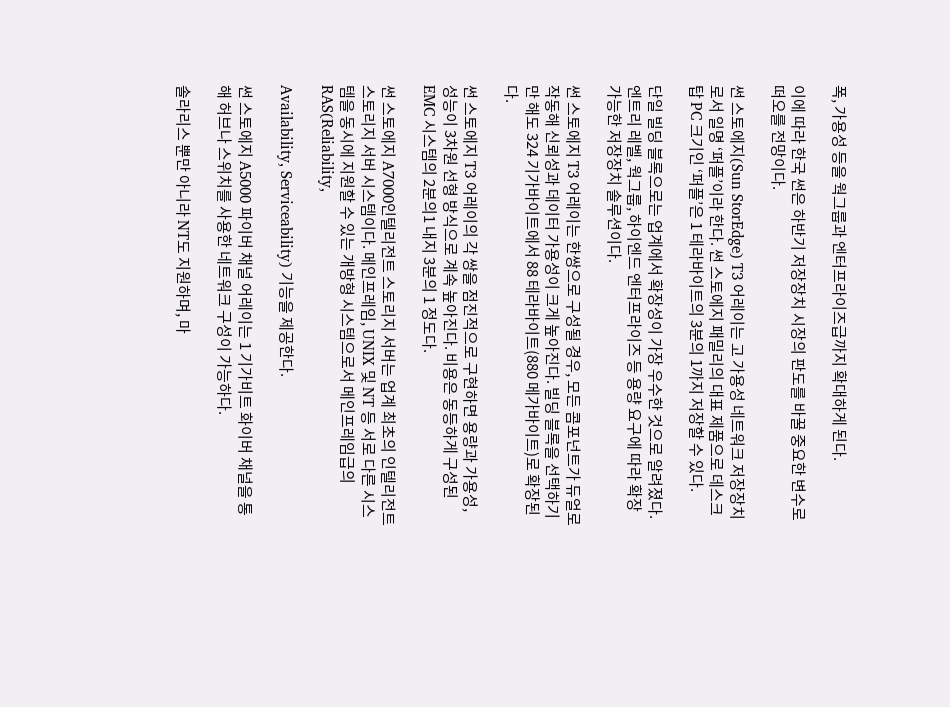폭, 가용성 등을 웍그룹과 엔터프라이즈급까지 확대하게 된다.

이에 따라 한국 썬은 하반기 저장장치 시장의 판도를 바꿀 중요한 변수로 떠오를 전망이다.

썬 스토에지(Sun StorEdge) T3 어레이는 고 가용성 네트워크 저장장치로서 일명 ‘퍼플’이라 한다. 썬 스토에지 패밀리의 대표 제품으로 데스크탑 PC 크기인 ‘퍼플’은 1 테라바이트의 3분의 1까지 저장할 수 있다.

단일 빌딩 블록으로는 업계에서 확장성이 가장 우수한 것으로 알려졌다. 엔트리 레벨, 웍그룹, 하이엔드 엔터프라이즈 등 용량 요구에 따라 확장 가능한 저장장치 솔루션이다.

썬 스토에지 T3 어레이는 한쌍으로 구성될 경우, 모든 콤포넌트가 듀얼로 작동해 신뢰성과 데이터 가용성이 크게 높아진다. 빌딩 블록을 선택하기만 해도 324 기가바이트에서 88 테라바이트(880 메가바이트)로 확장된다.

썬 스토에지 T3 어레이의 각 쌍을 점진적으로 구현하면 용량과 가용성, 성능이 3차원 선형 방식으로 계속 높아진다. 비용은 동등하게 구성된 EMC 시스템의 2분의1 내지 3분의 1 정도다.

썬 스토에지 A7000인텔리전트 스토리지 서버는 업계 최초의 인텔리전트 스토리지 서버 시스템이다. 메인프레임, UNIX 및 NT 등 서로 다른 시스템을 동시에 지원할 수 있는 개방형 시스템으로서 메인프레임급의 RAS(Reliability,

Availability, Serviceability) 기능을 제공한다.

썬 스토에지 A5000 파이버 채널 어레이는 1 기가비트 화이버 채널을 통해 허브나 스위치를 사용한 네트워크 구성이 가능하다.

솔라리스 뿐만 아니라 NT도 지원하며, 마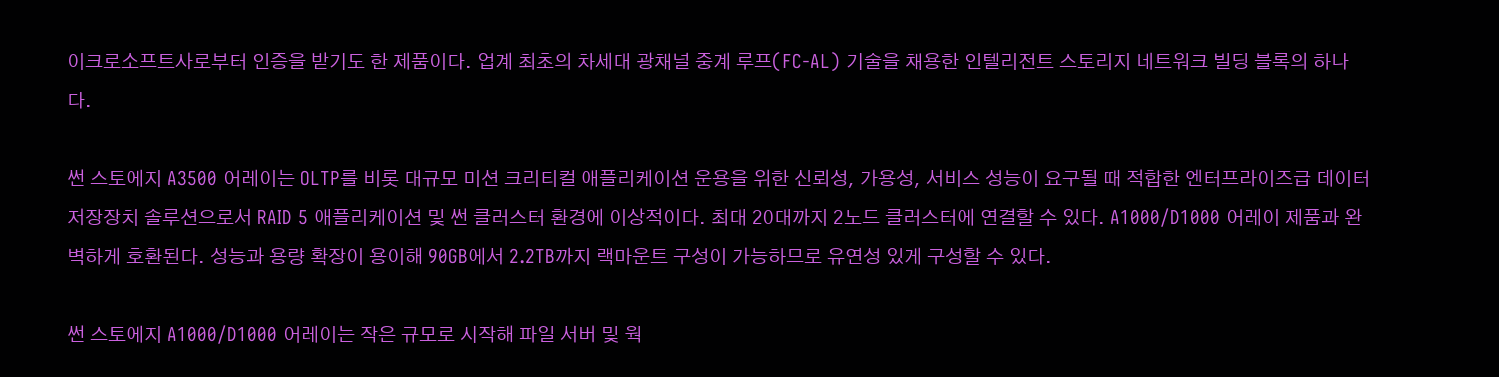이크로소프트사로부터 인증을 받기도 한 제품이다. 업계 최초의 차세대 광채널 중계 루프(FC-AL) 기술을 채용한 인텔리전트 스토리지 네트워크 빌딩 블록의 하나다.

썬 스토에지 A3500 어레이는 OLTP를 비롯 대규모 미션 크리티컬 애플리케이션 운용을 위한 신뢰성, 가용성, 서비스 성능이 요구될 때 적합한 엔터프라이즈급 데이터 저장장치 솔루션으로서 RAID 5 애플리케이션 및 썬 클러스터 환경에 이상적이다. 최대 20대까지 2노드 클러스터에 연결할 수 있다. A1000/D1000 어레이 제품과 완벽하게 호환된다. 성능과 용량 확장이 용이해 90GB에서 2.2TB까지 랙마운트 구성이 가능하므로 유연성 있게 구성할 수 있다.

썬 스토에지 A1000/D1000 어레이는 작은 규모로 시작해 파일 서버 및 웍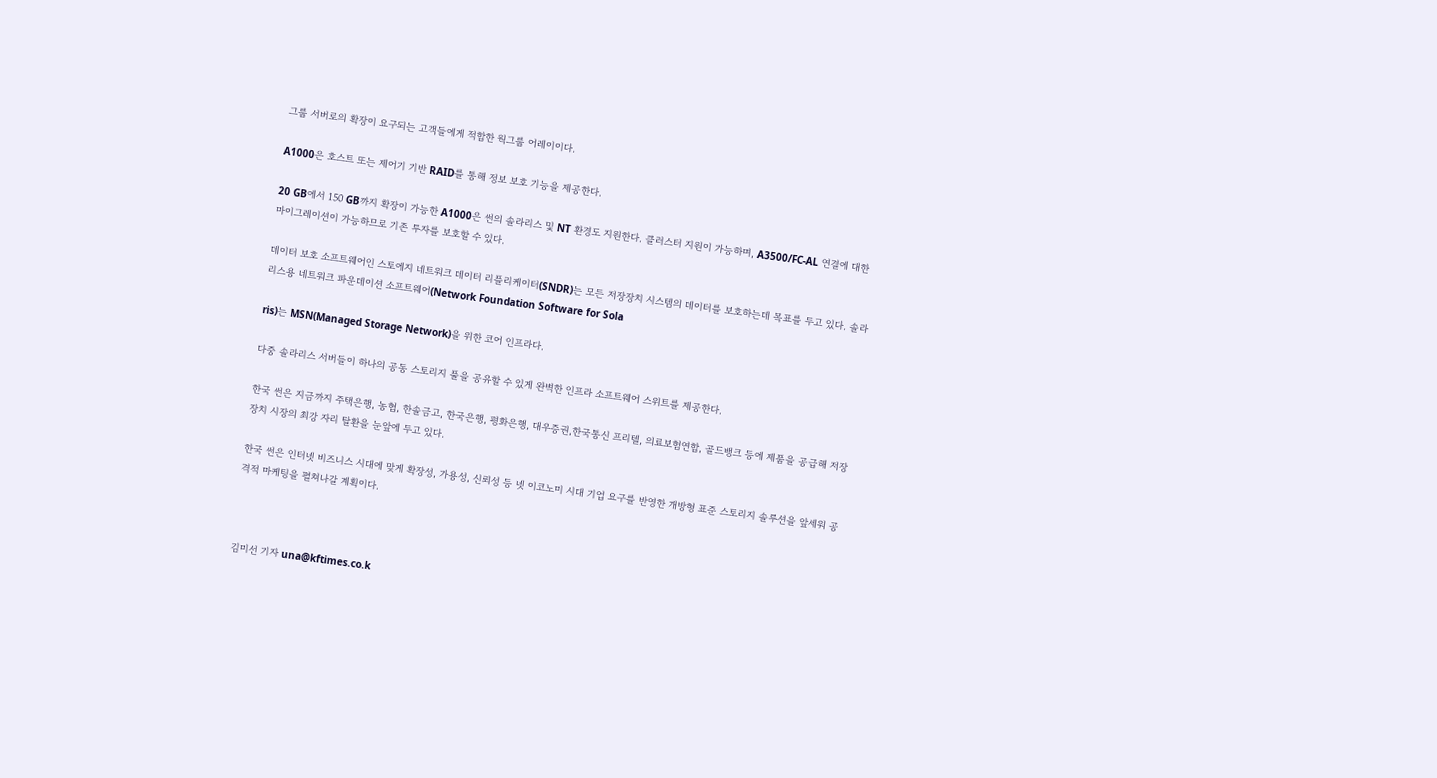그룹 서버로의 확장이 요구되는 고객들에게 적합한 웍그룹 어레이이다.

A1000은 호스트 또는 제어기 기반 RAID를 통해 정보 보호 기능을 제공한다.

20 GB에서 150 GB까지 확장이 가능한 A1000은 썬의 솔라리스 및 NT 환경도 지원한다. 클러스터 지원이 가능하며, A3500/FC-AL 연결에 대한 마이그레이션이 가능하므로 기존 투자를 보호할 수 있다.

데이터 보호 소프트웨어인 스토에지 네트워크 데이터 리플리케이터(SNDR)는 모든 저장장치 시스템의 데이터를 보호하는데 목표를 두고 있다. 솔라리스용 네트워크 파운데이션 소프트웨어(Network Foundation Software for Sola

ris)는 MSN(Managed Storage Network)을 위한 코어 인프라다.

다중 솔라리스 서버들이 하나의 공동 스토리지 풀을 공유할 수 있게 완벽한 인프라 소프트웨어 스위트를 제공한다.

한국 썬은 지금까지 주택은행, 농협, 한솔금고, 한국은행, 평화은행, 대우증권,한국통신 프리텔, 의료보험연합, 골드뱅크 등에 제품을 공급해 저장장치 시장의 최강 자리 탈환을 눈앞에 두고 있다.

한국 썬은 인터넷 비즈니스 시대에 맞게 확장성, 가용성, 신뢰성 등 넷 이코노미 시대 기업 요구를 반영한 개방형 표준 스토리지 솔루션을 앞세워 공격적 마케팅을 펼쳐나갈 계획이다.



김미선 기자 una@kftimes.co.k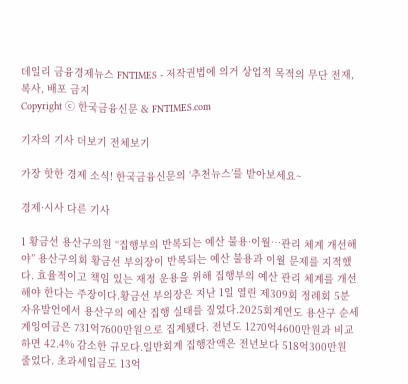데일리 금융경제뉴스 FNTIMES - 저작권법에 의거 상업적 목적의 무단 전재, 복사, 배포 금지
Copyright ⓒ 한국금융신문 & FNTIMES.com

기자의 기사 더보기 전체보기

가장 핫한 경제 소식! 한국금융신문의 ‘추천뉴스’를 받아보세요~

경제·시사 다른 기사

1 황금선 용산구의원 “집행부의 반복되는 예산 불용·이월…관리 체계 개선해야” 용산구의회 황금선 부의장이 반복되는 예산 불용과 이월 문제를 지적했다. 효율적이고 책임 있는 재정 운용을 위해 집행부의 예산 관리 체계를 개선해야 한다는 주장이다.황금선 부의장은 지난 1일 열린 제309회 정례회 5분 자유발언에서 용산구의 예산 집행 실태를 짚었다.2025회계연도 용산구 순세계잉여금은 731억7600만원으로 집계됐다. 전년도 1270억4600만원과 비교하면 42.4% 감소한 규모다.일반회계 집행잔액은 전년보다 518억300만원 줄었다. 초과세입금도 13억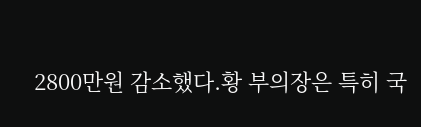2800만원 감소했다.황 부의장은 특히 국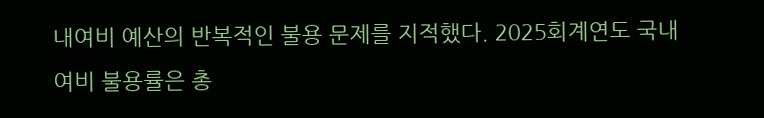내여비 예산의 반복적인 불용 문제를 지적했다. 2025회계연도 국내여비 불용률은 총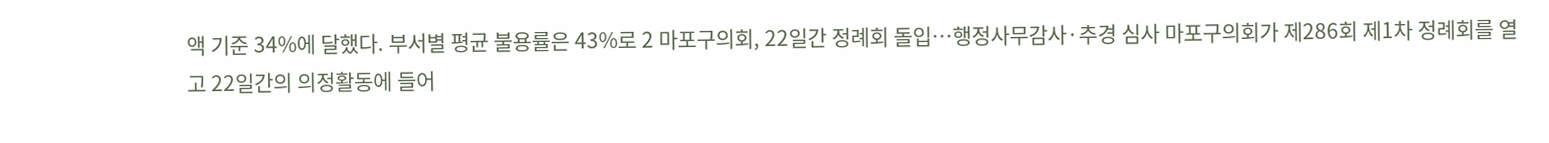액 기준 34%에 달했다. 부서별 평균 불용률은 43%로 2 마포구의회, 22일간 정례회 돌입…행정사무감사·추경 심사 마포구의회가 제286회 제1차 정례회를 열고 22일간의 의정활동에 들어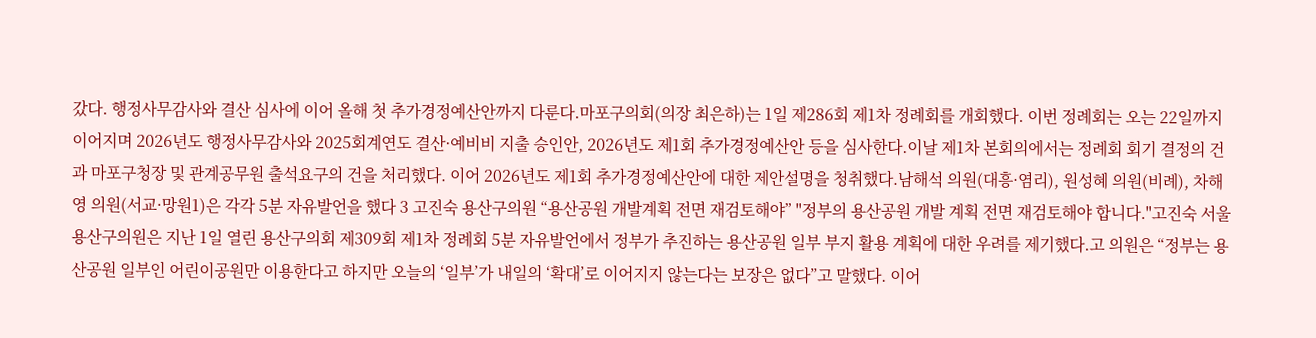갔다. 행정사무감사와 결산 심사에 이어 올해 첫 추가경정예산안까지 다룬다.마포구의회(의장 최은하)는 1일 제286회 제1차 정례회를 개회했다. 이번 정례회는 오는 22일까지 이어지며 2026년도 행정사무감사와 2025회계연도 결산·예비비 지출 승인안, 2026년도 제1회 추가경정예산안 등을 심사한다.이날 제1차 본회의에서는 정례회 회기 결정의 건과 마포구청장 및 관계공무원 출석요구의 건을 처리했다. 이어 2026년도 제1회 추가경정예산안에 대한 제안설명을 청취했다.남해석 의원(대흥·염리), 원성혜 의원(비례), 차해영 의원(서교·망원1)은 각각 5분 자유발언을 했다 3 고진숙 용산구의원 “용산공원 개발계획 전면 재검토해야” "정부의 용산공원 개발 계획 전면 재검토해야 합니다."고진숙 서울 용산구의원은 지난 1일 열린 용산구의회 제309회 제1차 정례회 5분 자유발언에서 정부가 추진하는 용산공원 일부 부지 활용 계획에 대한 우려를 제기했다.고 의원은 “정부는 용산공원 일부인 어린이공원만 이용한다고 하지만 오늘의 ‘일부’가 내일의 ‘확대’로 이어지지 않는다는 보장은 없다”고 말했다. 이어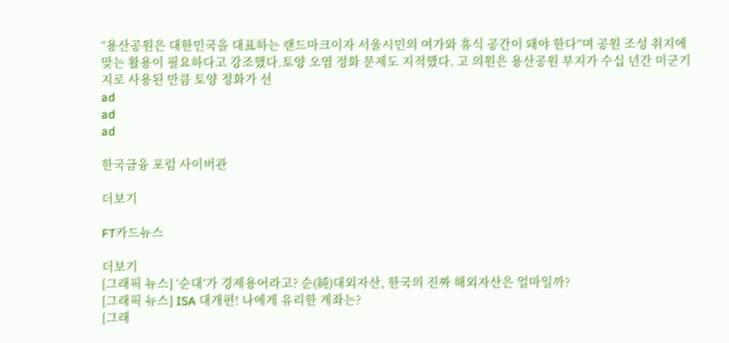“용산공원은 대한민국을 대표하는 랜드마크이자 서울시민의 여가와 휴식 공간이 돼야 한다”며 공원 조성 취지에 맞는 활용이 필요하다고 강조했다.토양 오염 정화 문제도 지적했다. 고 의원은 용산공원 부지가 수십 년간 미군기지로 사용된 만큼 토양 정화가 선
ad
ad
ad

한국금융 포럼 사이버관

더보기

FT카드뉴스

더보기
[그래픽 뉴스] ‘순대’가 경제용어라고? 순(純)대외자산, 한국의 진짜 해외자산은 얼마일까?
[그래픽 뉴스] ISA 대개편! 나에게 유리한 계좌는?
[그래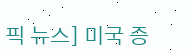픽 뉴스] 미국 증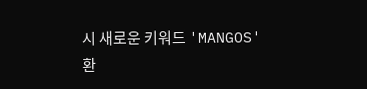시 새로운 키워드 'MANGOS'
환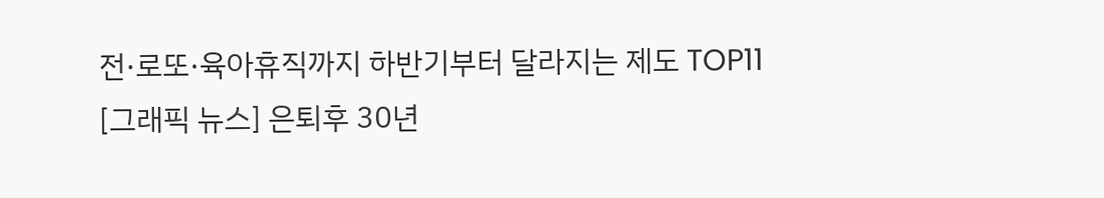전·로또·육아휴직까지 하반기부터 달라지는 제도 TOP11
[그래픽 뉴스] 은퇴후 30년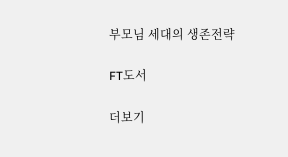부모님 세대의 생존전략

FT도서

더보기